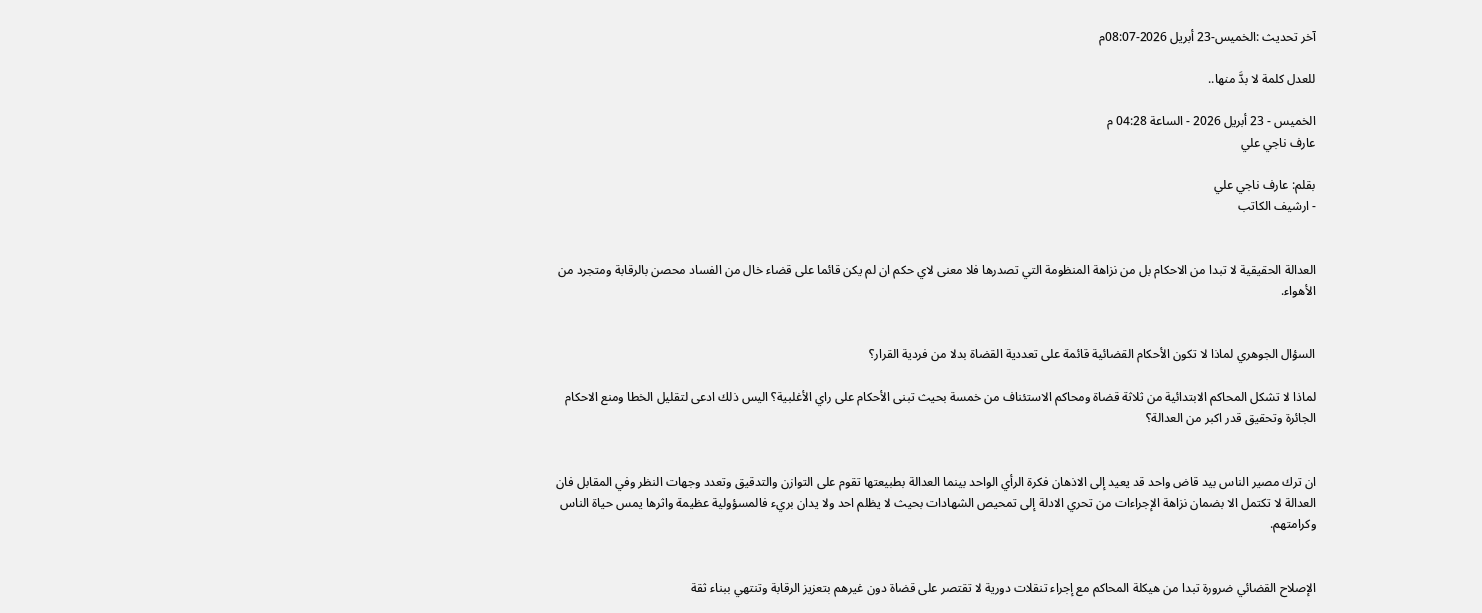آخر تحديث :الخميس-23 أبريل 2026-08:07م

للعدل كلمة لا بدَّ منها..

الخميس - 23 أبريل 2026 - الساعة 04:28 م
عارف ناجي علي

بقلم: عارف ناجي علي
- ارشيف الكاتب


العدالة الحقيقية لا تبدا من الاحكام بل من نزاهة المنظومة التي تصدرها فلا معنى لاي حكم ان لم يكن قائما على قضاء خال من الفساد محصن بالرقابة ومتجرد من الأهواء.


السؤال الجوهري لماذا لا تكون الأحكام القضائية قائمة على تعددية القضاة بدلا من فردية القرار؟

لماذا لا تشكل المحاكم الابتدائية من ثلاثة قضاة ومحاكم الاستئناف من خمسة بحيث تبنى الأحكام على راي الأغلبية؟ اليس ذلك ادعى لتقليل الخطا ومنع الاحكام الجائرة وتحقيق قدر اكبر من العدالة؟


ان ترك مصير الناس بيد قاض واحد قد يعيد إلى الاذهان فكرة الرأي الواحد بينما العدالة بطبيعتها تقوم على التوازن والتدقيق وتعدد وجهات النظر وفي المقابل فان العدالة لا تكتمل الا بضمان نزاهة الإجراءات من تحري الادلة إلى تمحيص الشهادات بحيث لا يظلم احد ولا يدان بريء فالمسؤولية عظيمة واثرها يمس حياة الناس وكرامتهم.


الإصلاح القضائي ضرورة تبدا من هيكلة المحاكم مع إجراء تنقلات دورية لا تقتصر على قضاة دون غيرهم بتعزيز الرقابة وتنتهي ببناء ثقة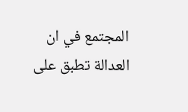المجتمع في ان العدالة تطبق على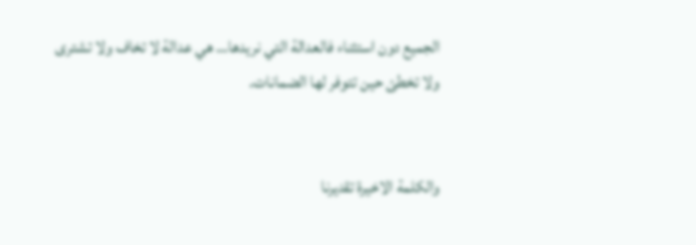الجميع دون استثناء فالعدالة التي نريدها… هي عدالة لا تخاف ولا تشترى ولا تخطئ حين تتوفر لها الضمانات.


والكلمة الاخيرة تقديرنا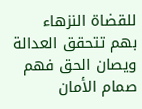للقضاة النزهاء بهم تتحقق العدالة ويصان الحق فهم صمام الأمان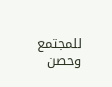للمجتمع وحصن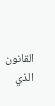القانون الذي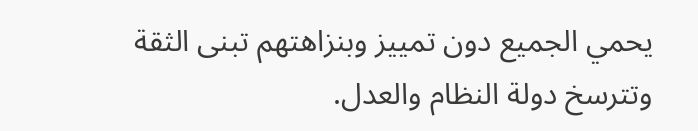يحمي الجميع دون تمييز وبنزاهتهم تبنى الثقة وتترسخ دولة النظام والعدل.